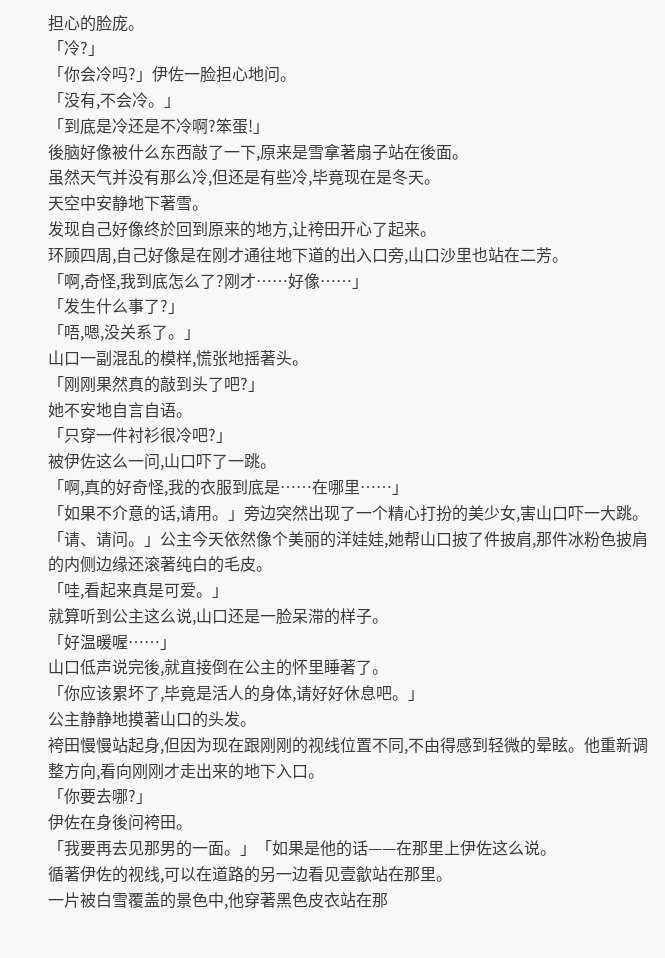担心的脸庞。
「冷?」
「你会冷吗?」伊佐一脸担心地问。
「没有,不会冷。」
「到底是冷还是不冷啊?笨蛋!」
後脑好像被什么东西敲了一下,原来是雪拿著扇子站在後面。
虽然天气并没有那么冷,但还是有些冷,毕竟现在是冬天。
天空中安静地下著雪。
发现自己好像终於回到原来的地方,让袴田开心了起来。
环顾四周,自己好像是在刚才通往地下道的出入口旁,山口沙里也站在二芳。
「啊,奇怪,我到底怎么了?刚才……好像……」
「发生什么事了?」
「唔,嗯,没关系了。」
山口一副混乱的模样,慌张地摇著头。
「刚刚果然真的敲到头了吧?」
她不安地自言自语。
「只穿一件衬衫很冷吧?」
被伊佐这么一问,山口吓了一跳。
「啊,真的好奇怪,我的衣服到底是……在哪里……」
「如果不介意的话,请用。」旁边突然出现了一个精心打扮的美少女,害山口吓一大跳。
「请、请问。」公主今天依然像个美丽的洋娃娃,她帮山口披了件披肩,那件冰粉色披肩的内侧边缘还滚著纯白的毛皮。
「哇,看起来真是可爱。」
就算听到公主这么说,山口还是一脸呆滞的样子。
「好温暖喔……」
山口低声说完後,就直接倒在公主的怀里睡著了。
「你应该累坏了,毕竟是活人的身体,请好好休息吧。」
公主静静地摸著山口的头发。
袴田慢慢站起身,但因为现在跟刚刚的视线位置不同,不由得感到轻微的晕眩。他重新调整方向,看向刚刚才走出来的地下入口。
「你要去哪?」
伊佐在身後问袴田。
「我要再去见那男的一面。」「如果是他的话——在那里上伊佐这么说。
循著伊佐的视线,可以在道路的另一边看见壹歙站在那里。
一片被白雪覆盖的景色中,他穿著黑色皮衣站在那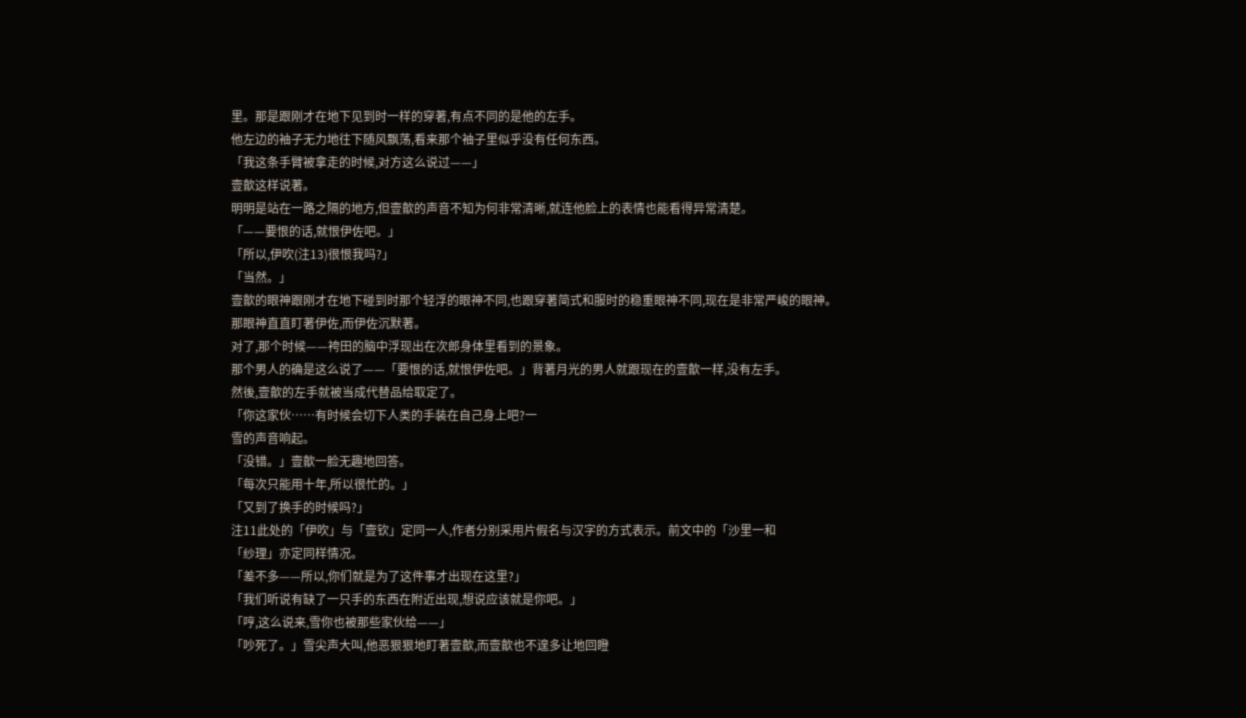里。那是跟刚才在地下见到时一样的穿著,有点不同的是他的左手。
他左边的袖子无力地往下随风飘荡,看来那个袖子里似乎没有任何东西。
「我这条手臂被拿走的时候,对方这么说过——」
壹歙这样说著。
明明是站在一路之隔的地方,但壹歙的声音不知为何非常清晰,就连他脸上的表情也能看得异常清楚。
「——要恨的话,就恨伊佐吧。」
「所以,伊吹(注13)很恨我吗?」
「当然。」
壹歙的眼神跟刚才在地下碰到时那个轻浮的眼神不同,也跟穿著简式和服时的稳重眼神不同,现在是非常严峻的眼神。
那眼神直直盯著伊佐,而伊佐沉默著。
对了,那个时候——袴田的脑中浮现出在次郎身体里看到的景象。
那个男人的确是这么说了——「要恨的话,就恨伊佐吧。」背著月光的男人就跟现在的壹歙一样,没有左手。
然後,壹歙的左手就被当成代替品给取定了。
「你这家伙……有时候会切下人类的手装在自己身上吧?一
雪的声音响起。
「没错。」壹歙一脸无趣地回答。
「每次只能用十年,所以很忙的。」
「又到了换手的时候吗?」
注11此处的「伊吹」与「壹钦」定同一人,作者分别采用片假名与汉字的方式表示。前文中的「沙里一和
「纱理」亦定同样情况。
「差不多——所以,你们就是为了这件事才出现在这里?」
「我们听说有缺了一只手的东西在附近出现,想说应该就是你吧。」
「哼,这么说来,雪你也被那些家伙给——」
「吵死了。」雪尖声大叫,他恶狠狠地盯著壹歙,而壹歙也不遑多让地回瞪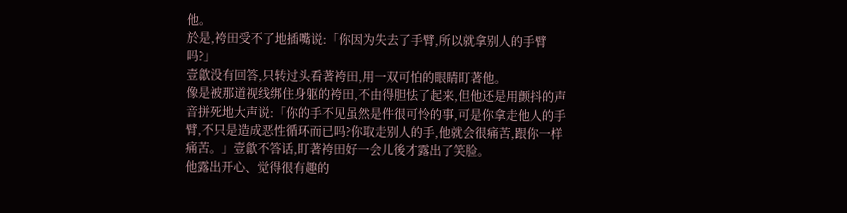他。
於是,袴田受不了地插嘴说:「你因为失去了手臂,所以就拿别人的手臂吗?」
壹歙没有回答,只转过头看著袴田,用一双可怕的眼睛盯著他。
像是被那道视线绑住身躯的袴田,不由得胆怯了起来,但他还是用颤抖的声音拼死地大声说:「你的手不见虽然是件很可怜的事,可是你拿走他人的手臂,不只是造成恶性循环而已吗?你取走别人的手,他就会很痛苦,跟你一样痛苦。」壹歙不答话,盯著袴田好一会儿後才露出了笑脸。
他露出开心、觉得很有趣的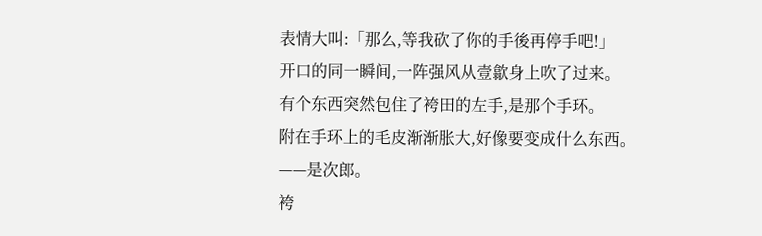表情大叫:「那么,等我砍了你的手後再停手吧!」
开口的同一瞬间,一阵强风从壹歙身上吹了过来。
有个东西突然包住了袴田的左手,是那个手环。
附在手环上的毛皮渐渐胀大,好像要变成什么东西。
——是次郎。
袴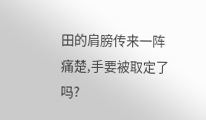田的肩膀传来一阵痛楚,手要被取定了吗?